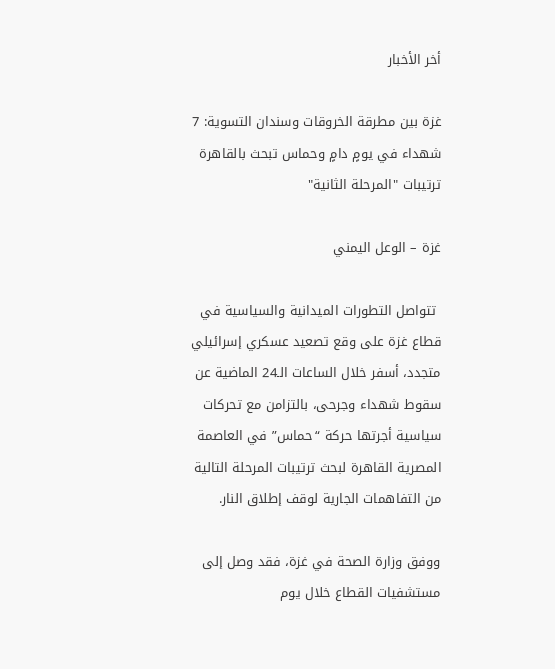أخر الأخبار

غزة بين مطرقة الخروقات وسندان التسوية: 7 شهداء في يومٍ دامٍ وحماس تبحث بالقاهرة ترتيبات "المرحلة الثانية"

غزة – الوعل اليمني

 تتواصل التطورات الميدانية والسياسية في قطاع غزة على وقع تصعيد عسكري إسرائيلي متجدد، أسفر خلال الساعات الـ24 الماضية عن سقوط شهداء وجرحى، بالتزامن مع تحركات سياسية أجرتها حركة “حماس” في العاصمة المصرية القاهرة لبحث ترتيبات المرحلة التالية من التفاهمات الجارية لوقف إطلاق النار.

ووفق وزارة الصحة في غزة، فقد وصل إلى مستشفيات القطاع خلال يوم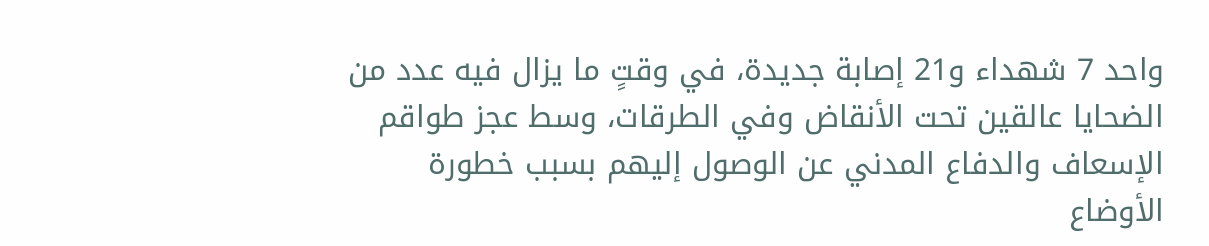واحد 7 شهداء و21 إصابة جديدة، في وقتٍ ما يزال فيه عدد من الضحايا عالقين تحت الأنقاض وفي الطرقات، وسط عجز طواقم الإسعاف والدفاع المدني عن الوصول إليهم بسبب خطورة الأوضاع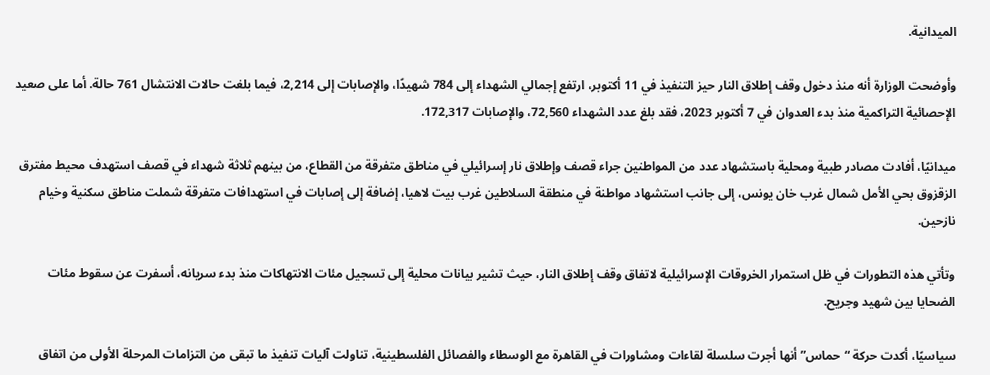الميدانية.

وأوضحت الوزارة أنه منذ دخول وقف إطلاق النار حيز التنفيذ في 11 أكتوبر، ارتفع إجمالي الشهداء إلى 784 شهيدًا، والإصابات إلى 2,214، فيما بلغت حالات الانتشال 761 حالة. أما على صعيد الإحصائية التراكمية منذ بدء العدوان في 7 أكتوبر 2023، فقد بلغ عدد الشهداء 72,560، والإصابات 172,317.

ميدانيًا، أفادت مصادر طبية ومحلية باستشهاد عدد من المواطنين جراء قصف وإطلاق نار إسرائيلي في مناطق متفرقة من القطاع، من بينهم ثلاثة شهداء في قصف استهدف محيط مفترق الزقزوق بحي الأمل شمال غرب خان يونس، إلى جانب استشهاد مواطنة في منطقة السلاطين غرب بيت لاهيا، إضافة إلى إصابات في استهدافات متفرقة شملت مناطق سكنية وخيام نازحين.

وتأتي هذه التطورات في ظل استمرار الخروقات الإسرائيلية لاتفاق وقف إطلاق النار، حيث تشير بيانات محلية إلى تسجيل مئات الانتهاكات منذ بدء سريانه، أسفرت عن سقوط مئات الضحايا بين شهيد وجريح.

سياسيًا، أكدت حركة “حماس” أنها أجرت سلسلة لقاءات ومشاورات في القاهرة مع الوسطاء والفصائل الفلسطينية، تناولت آليات تنفيذ ما تبقى من التزامات المرحلة الأولى من اتفاق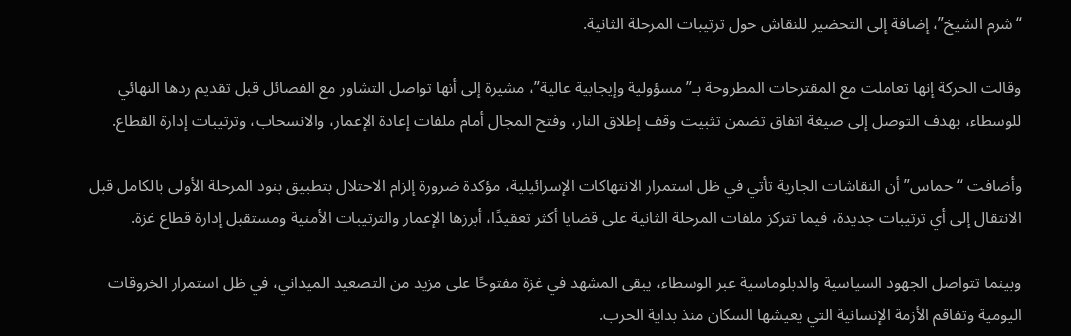“شرم الشيخ”، إضافة إلى التحضير للنقاش حول ترتيبات المرحلة الثانية.

وقالت الحركة إنها تعاملت مع المقترحات المطروحة بـ”مسؤولية وإيجابية عالية”، مشيرة إلى أنها تواصل التشاور مع الفصائل قبل تقديم ردها النهائي للوسطاء، بهدف التوصل إلى صيغة اتفاق تضمن تثبيت وقف إطلاق النار، وفتح المجال أمام ملفات إعادة الإعمار، والانسحاب، وترتيبات إدارة القطاع.

وأضافت “حماس” أن النقاشات الجارية تأتي في ظل استمرار الانتهاكات الإسرائيلية، مؤكدة ضرورة إلزام الاحتلال بتطبيق بنود المرحلة الأولى بالكامل قبل الانتقال إلى أي ترتيبات جديدة، فيما تتركز ملفات المرحلة الثانية على قضايا أكثر تعقيدًا، أبرزها الإعمار والترتيبات الأمنية ومستقبل إدارة قطاع غزة.

وبينما تتواصل الجهود السياسية والدبلوماسية عبر الوسطاء، يبقى المشهد في غزة مفتوحًا على مزيد من التصعيد الميداني، في ظل استمرار الخروقات اليومية وتفاقم الأزمة الإنسانية التي يعيشها السكان منذ بداية الحرب.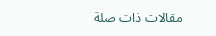مقالات ذات صلة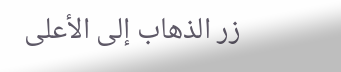زر الذهاب إلى الأعلى